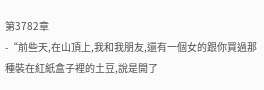第3782章
-“前些天,在山頂上,我和我朋友,還有一個女的跟你買過那種裝在紅紙盒子裡的土豆,說是開了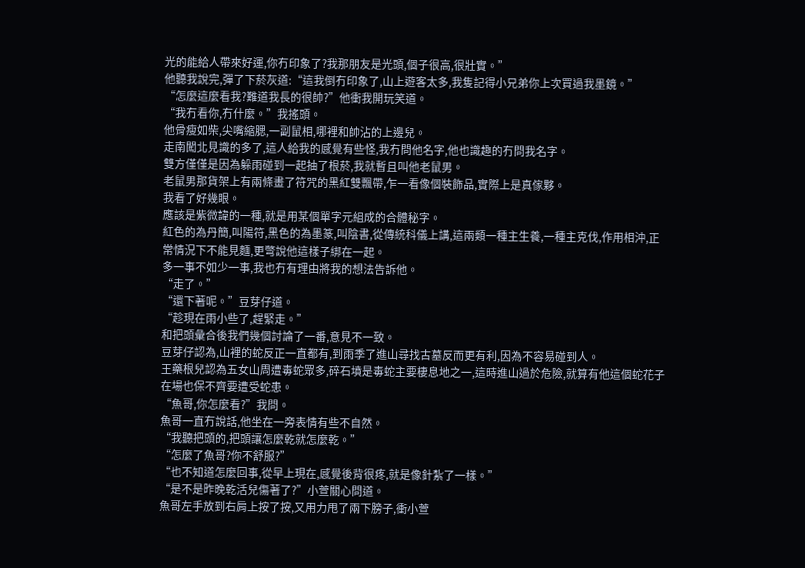光的能給人帶來好運,你冇印象了?我那朋友是光頭,個子很高,很壯實。”
他聽我說完,彈了下菸灰道:“這我倒冇印象了,山上遊客太多,我隻記得小兄弟你上次買過我墨鏡。”
“怎麼這麼看我?難道我長的很帥?”他衝我開玩笑道。
“我冇看你,冇什麼。”我搖頭。
他骨瘦如柴,尖嘴縮腮,一副鼠相,哪裡和帥沾的上邊兒。
走南闖北見識的多了,這人給我的感覺有些怪,我冇問他名字,他也識趣的冇問我名字。
雙方僅僅是因為躲雨碰到一起抽了根菸,我就暫且叫他老鼠男。
老鼠男那貨架上有兩條畫了符咒的黑紅雙飄帶,乍一看像個裝飾品,實際上是真傢夥。
我看了好幾眼。
應該是紫微諱的一種,就是用某個單字元組成的合體秘字。
紅色的為丹簡,叫陽符,黑色的為墨篆,叫陰書,從傳統科儀上講,這兩類一種主生養,一種主克伐,作用相沖,正常情況下不能見麵,更彆說他這樣子綁在一起。
多一事不如少一事,我也冇有理由將我的想法告訴他。
“走了。”
“還下著呢。”豆芽仔道。
“趁現在雨小些了,趕緊走。”
和把頭彙合後我們幾個討論了一番,意見不一致。
豆芽仔認為,山裡的蛇反正一直都有,到雨季了進山尋找古墓反而更有利,因為不容易碰到人。
王藥根兒認為五女山周遭毒蛇眾多,碎石墳是毒蛇主要棲息地之一,這時進山過於危險,就算有他這個蛇花子在場也保不齊要遭受蛇患。
“魚哥,你怎麼看?”我問。
魚哥一直冇說話,他坐在一旁表情有些不自然。
“我聽把頭的,把頭讓怎麼乾就怎麼乾。”
“怎麼了魚哥?你不舒服?”
“也不知道怎麼回事,從早上現在,感覺後背很疼,就是像針紮了一樣。”
“是不是昨晚乾活兒傷著了?”小萱關心問道。
魚哥左手放到右肩上按了按,又用力甩了兩下膀子,衝小萱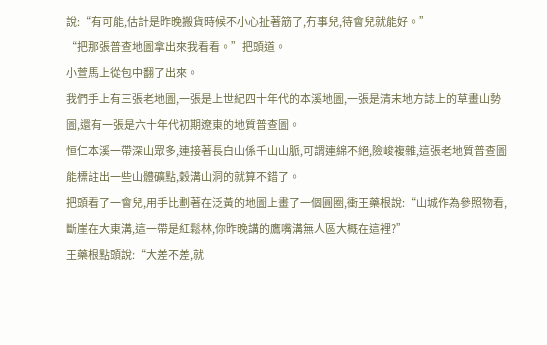說:“有可能,估計是昨晚搬貨時候不小心扯著筋了,冇事兒,待會兒就能好。”
“把那張普查地圖拿出來我看看。”把頭道。
小萱馬上從包中翻了出來。
我們手上有三張老地圖,一張是上世紀四十年代的本溪地圖,一張是清末地方誌上的草畫山勢圖,還有一張是六十年代初期遼東的地質普查圖。
恒仁本溪一帶深山眾多,連接著長白山係千山山脈,可謂連綿不絕,險峻複雜,這張老地質普查圖能標註出一些山體礦點,穀溝山洞的就算不錯了。
把頭看了一會兒,用手比劃著在泛黃的地圖上畫了一個圓圈,衝王藥根說:“山城作為參照物看,斷崖在大東溝,這一帶是紅鬆林,你昨晚講的鷹嘴溝無人區大概在這裡?”
王藥根點頭說:“大差不差,就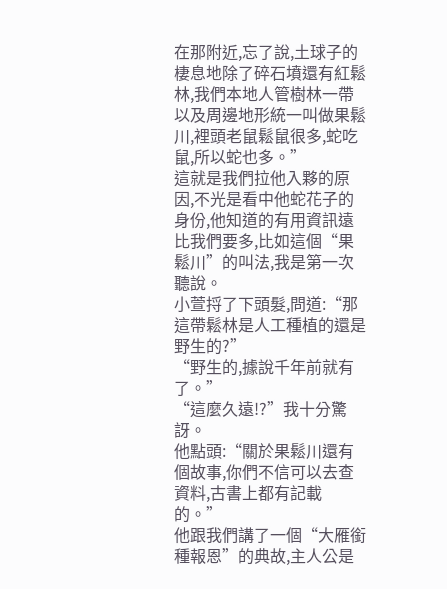在那附近,忘了說,土球子的棲息地除了碎石墳還有紅鬆林,我們本地人管樹林一帶以及周邊地形統一叫做果鬆川,裡頭老鼠鬆鼠很多,蛇吃鼠,所以蛇也多。”
這就是我們拉他入夥的原因,不光是看中他蛇花子的身份,他知道的有用資訊遠比我們要多,比如這個“果鬆川”的叫法,我是第一次聽說。
小萱捋了下頭髮,問道:“那這帶鬆林是人工種植的還是野生的?”
“野生的,據說千年前就有了。”
“這麼久遠!?”我十分驚訝。
他點頭:“關於果鬆川還有個故事,你們不信可以去查資料,古書上都有記載的。”
他跟我們講了一個“大雁銜種報恩”的典故,主人公是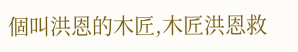個叫洪恩的木匠,木匠洪恩救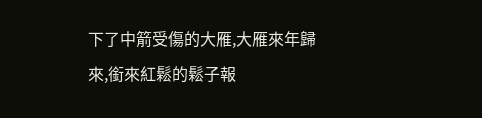下了中箭受傷的大雁,大雁來年歸來,銜來紅鬆的鬆子報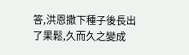答,洪恩撒下種子後長出了果鬆,久而久之變成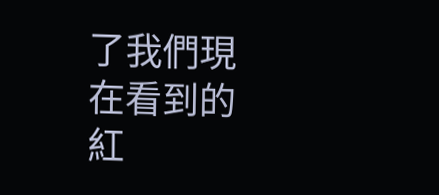了我們現在看到的紅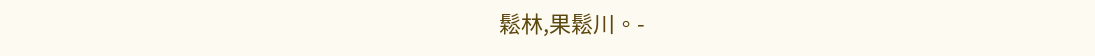鬆林,果鬆川。-